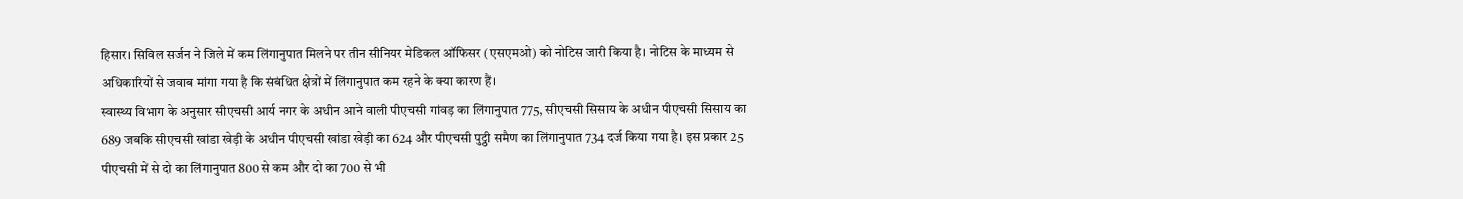हिसार। सिविल सर्जन ने जिले में कम लिंगानुपात मिलने पर तीन सीनियर मेडिकल ऑफिसर (एसएमओ) को नोटिस जारी किया है। नोटिस के माध्यम से अधिकारियों से जवाब मांगा गया है कि संबंधित क्षेत्रों में लिंगानुपात कम रहने के क्या कारण हैं।
स्वास्थ्य विभाग के अनुसार सीएचसी आर्य नगर के अधीन आने वाली पीएचसी गांवड़ का लिंगानुपात 775, सीएचसी सिसाय के अधीन पीएचसी सिसाय का 689 जबकि सीएचसी खांडा खेड़ी के अधीन पीएचसी खांडा खेड़ी का 624 और पीएचसी पुट्ठी समैण का लिंगानुपात 734 दर्ज किया गया है। इस प्रकार 25 पीएचसी में से दो का लिंगानुपात 800 से कम और दो का 700 से भी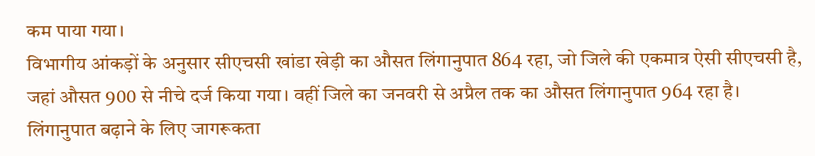कम पाया गया।
विभागीय आंकड़ों के अनुसार सीएचसी खांडा खेड़ी का औसत लिंगानुपात 864 रहा, जो जिले की एकमात्र ऐसी सीएचसी है, जहां औसत 900 से नीचे दर्ज किया गया। वहीं जिले का जनवरी से अप्रैल तक का औसत लिंगानुपात 964 रहा है।
लिंगानुपात बढ़ाने के लिए जागरूकता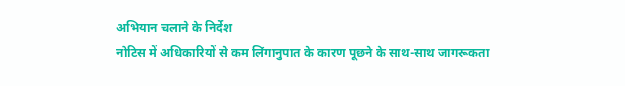अभियान चलाने के निर्देश
नोटिस में अधिकारियों से कम लिंगानुपात के कारण पूछने के साथ-साथ जागरूकता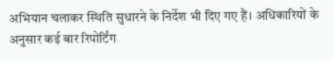अभियान चलाकर स्थिति सुधारने के निर्देश भी दिए गए हैं। अधिकारियों के अनुसार कई बार रिपोर्टिंग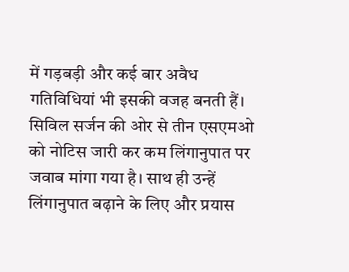में गड़बड़ी और कई बार अवैध गतिविधियां भी इसकी वजह बनती हैं।
सिविल सर्जन की ओर से तीन एसएमओ को नोटिस जारी कर कम लिंगानुपात पर जवाब मांगा गया है। साथ ही उन्हें लिंगानुपात बढ़ाने के लिए और प्रयास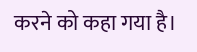करने को कहा गया है।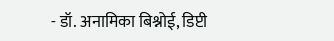- डॉ. अनामिका बिश्नोई, डिप्टी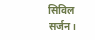सिविल सर्जन।